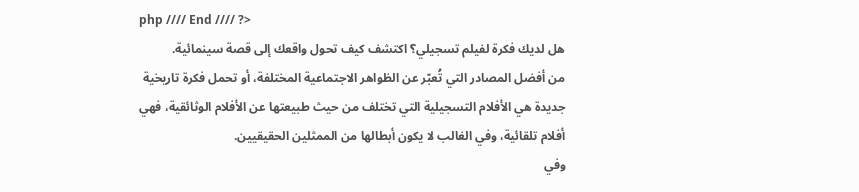php //// End //// ?>
هل لديك فكرة لفيلم تسجيلي؟ اكتشف كيف تحول واقعك إلى قصة سينمائية.
من أفضل المصادر التي تُعبّر عن الظواهر الاجتماعية المختلفة، أو تحمل فكرة تاريخية جديدة هي الأفلام التسجيلية التي تختلف من حيث طبيعتها عن الأفلام الوثائقية، فهي أفلام تلقائية، وفي الغالب لا يكون أبطالها من الممثلين الحقيقيين.
وفي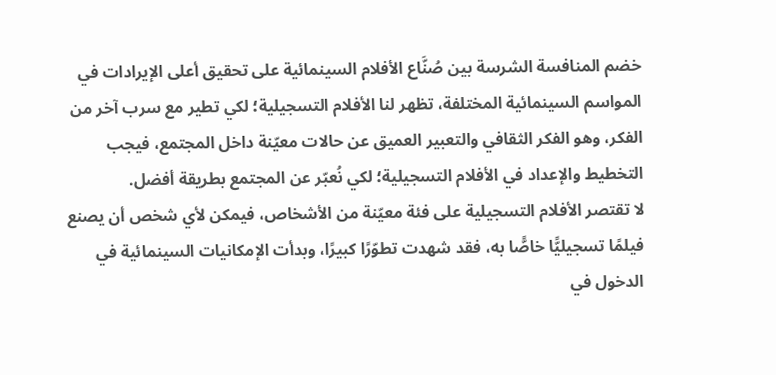خضم المنافسة الشرسة بين صُنَّاع الأفلام السينمائية على تحقيق أعلى الإيرادات في المواسم السينمائية المختلفة، تظهر لنا الأفلام التسجيلية؛ لكي تطير مع سرب آخر من الفكر، وهو الفكر الثقافي والتعبير العميق عن حالات معيّنة داخل المجتمع، فيجب التخطيط والإعداد في الأفلام التسجيلية؛ لكي نُعبّر عن المجتمع بطريقة أفضل.
لا تقتصر الأفلام التسجيلية على فئة معيّنة من الأشخاص، فيمكن لأي شخص أن يصنع فيلمًا تسجيليًّا خاصًّا به، فقد شهدت تطوّرًا كبيرًا، وبدأت الإمكانيات السينمائية في الدخول في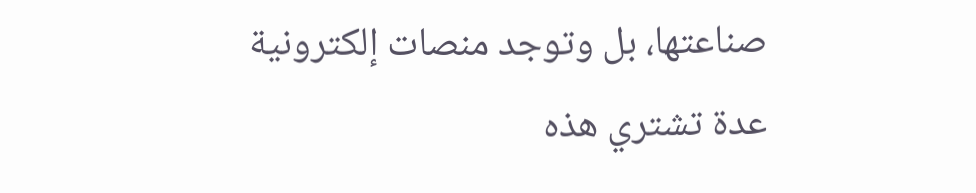صناعتها، بل وتوجد منصات إلكترونية عدة تشتري هذه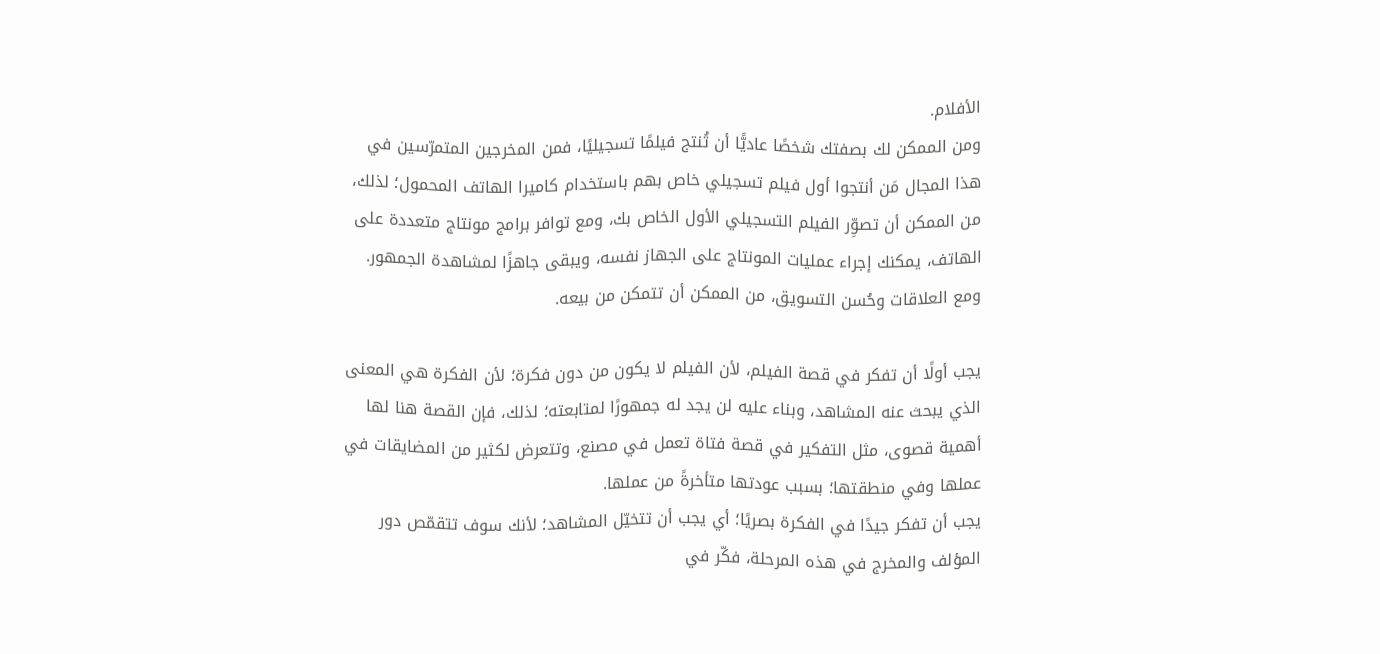الأفلام.
ومن الممكن لك بصفتك شخصًا عاديًّا أن تُنتج فيلمًا تسجيليًا، فمن المخرجين المتمرّسين في هذا المجال مَن أنتجوا أول فيلم تسجيلي خاص بهم باستخدام كاميرا الهاتف المحمول؛ لذلك، من الممكن أن تصوِّر الفيلم التسجيلي الأول الخاص بك، ومع توافر برامج مونتاج متعددة على الهاتف، يمكنك إجراء عمليات المونتاج على الجهاز نفسه، ويبقى جاهزًا لمشاهدة الجمهور. ومع العلاقات وحُسن التسويق، من الممكن أن تتمكن من بيعه.

يجب أولًا أن تفكر في قصة الفيلم، لأن الفيلم لا يكون من دون فكرة؛ لأن الفكرة هي المعنى الذي يبحث عنه المشاهد، وبناء عليه لن يجد له جمهورًا لمتابعته؛ لذلك، فإن القصة هنا لها أهمية قصوى، مثل التفكير في قصة فتاة تعمل في مصنع، وتتعرض لكثير من المضايقات في عملها وفي منطقتها؛ بسبب عودتها متأخرةً من عملها.
يجب أن تفكر جيدًا في الفكرة بصريًا؛ أي يجب أن تتخيّل المشاهد؛ لأنك سوف تتقمّص دور المؤلف والمخرج في هذه المرحلة، فكّر في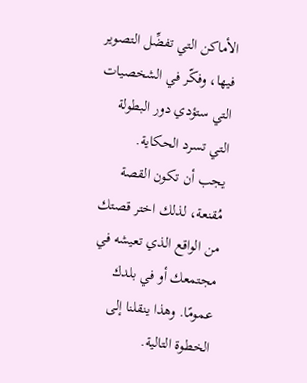الأماكن التي تفضِّل التصوير فيها، وفكّر في الشخصيات التي ستؤدي دور البطولة التي تسرد الحكاية.
يجب أن تكون القصة مُقنعة، لذلك اختر قصتك من الواقع الذي تعيشه في مجتمعك أو في بلدك عمومًا. وهذا ينقلنا إلى الخطوة التالية.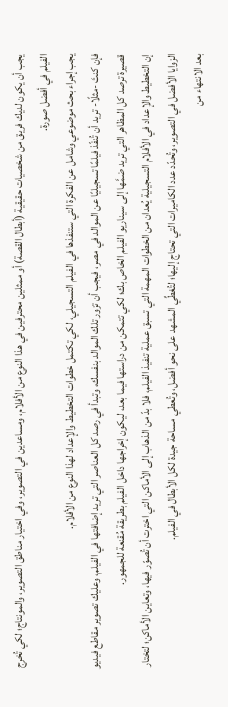يجب أن يكون لديك فريق من شخصيات حقيقية (أبطال القصة) أو ممثلين محترفين في هذا النوع من الأفلام، ومساعدين في التصوير، وفي اختيار مناطق التصوير، والمونتاج؛ لكي تُخرج الفيلم في أفضل صورة.
يجب إجراء بحث موضوعي وشامل عن الفكرة التي ستنفذها في الفيلم التسجيلي، لكي تكتمل خطوات التخطيط والإعداد لهذا النوع من الأفلام.
فإن كنتَ -مثلًا- تريد أن تُنفّذ فيلمًا تسجيليًا عن الموالد في مصر، فيجب أن تزور تلك الموالد بنفسك، وتبدأ في رصد كل العناصر التي تريد إضافتها في الفيلم، وعليك تصوير مقاطع فيديو قصيرة ترصد كل المظاهر التي تريد ضمَّها إلى سيناريو الفيلم الخاص بك؛ لكي تتمكن من دراستها فيما بعد، ليكون إخراجها داخل الفيلم بطريقة مُقنعة للجمهور.
إن التخطيط والإعداد في الأفلام التسجيلية يُعدان من الخطوات المهمة التي تسبق عملية تنفيذ الفيلم، فلا بدّ من الذهاب إلى الأماكن التي اخترت أن تُصوّر فيها، وتعاين الأماكن؛ لتختار الزوايا الأفضل في التصوير، وتُحدّد عدد الكاميرات التي تحتاج إليها؛ لتُغطِّي المشهد على نحو أفضل، وتُعطي مساحة جيدة لكل الأبطال في الفيلم.
بعد الانتهاء من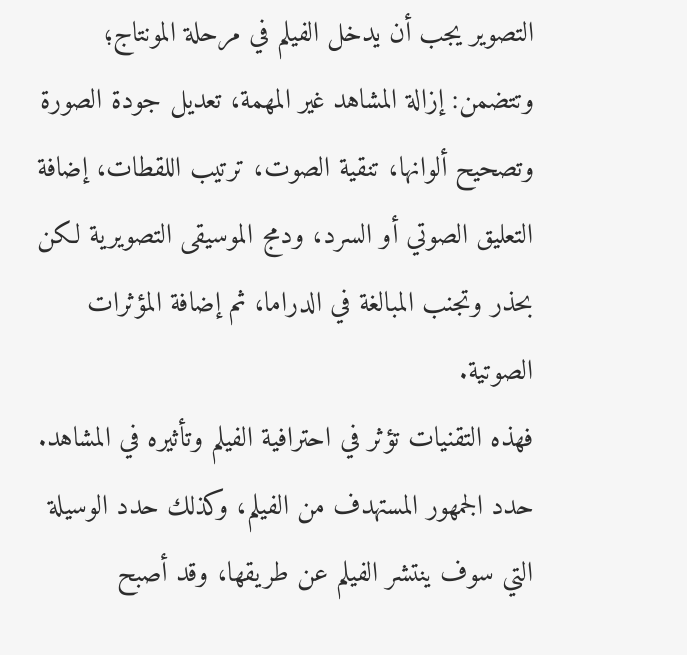التصوير يجب أن يدخل الفيلم في مرحلة المونتاج؛ وتتضمن: إزالة المشاهد غير المهمة، تعديل جودة الصورة وتصحيح ألوانها، تنقية الصوت، ترتيب اللقطات، إضافة التعليق الصوتي أو السرد، ودمج الموسيقى التصويرية لكن بحذر وتجنب المبالغة في الدراما، ثم إضافة المؤثرات الصوتية.
فهذه التقنيات تؤثر في احترافية الفيلم وتأثيره في المشاهد.
حدد الجمهور المستهدف من الفيلم، وكذلك حدد الوسيلة التي سوف ينتشر الفيلم عن طريقها، وقد أصبح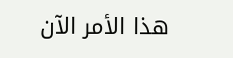هذا الأمر الآن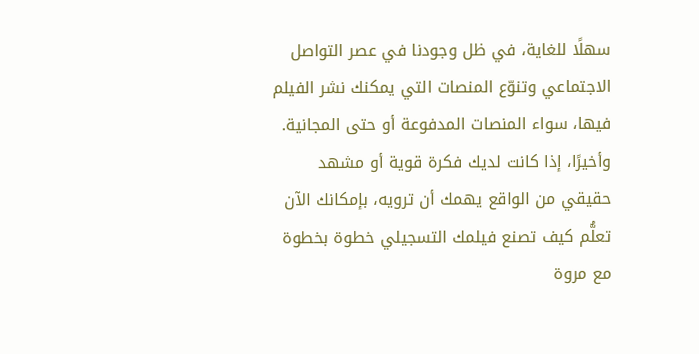سهلًا للغاية، في ظل وجودنا في عصر التواصل الاجتماعي وتنوّع المنصات التي يمكنك نشر الفيلم فيها، سواء المنصات المدفوعة أو حتى المجانية.
وأخيرًا، إذا كانت لديك فكرة قوية أو مشهد حقيقي من الواقع يهمك أن ترويه، بإمكانك الآن تعلُّم كيف تصنع فيلمك التسجيلي خطوة بخطوة مع مروة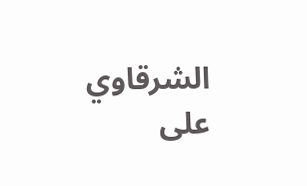الشرقاوي على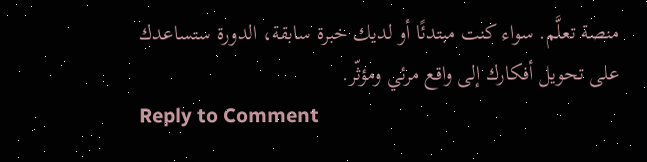منصة تعلَّم. سواء كنت مبتدئًا أو لديك خبرة سابقة، الدورة ستساعدك على تحويل أفكارك إلى واقع مرئي ومؤثّر.
Reply to Comment